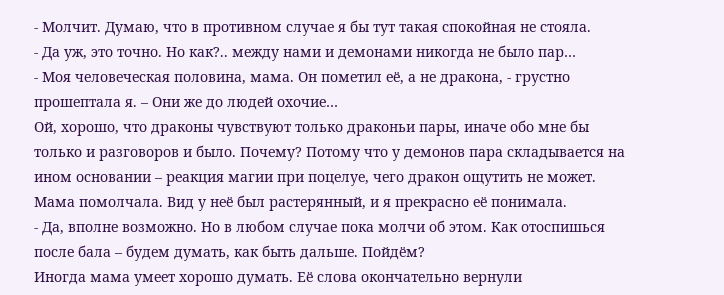- Молчит. Думаю, что в противном случае я бы тут такая спокойная не стояла.
- Да уж, это точно. Но как?.. между нами и демонами никогда не было пар…
- Моя человеческая половина, мама. Он пометил её, а не дракона, - грустно прошептала я. – Они же до людей охочие…
Ой, хорошо, что драконы чувствуют только драконьи пары, иначе обо мне бы только и разговоров и было. Почему? Потому что у демонов пара складывается на ином основании – реакция магии при поцелуе, чего дракон ощутить не может.
Мама помолчала. Вид у неё был растерянный, и я прекрасно её понимала.
- Да, вполне возможно. Но в любом случае пока молчи об этом. Как отоспишься после бала – будем думать, как быть дальше. Пойдём?
Иногда мама умеет хорошо думать. Её слова окончательно вернули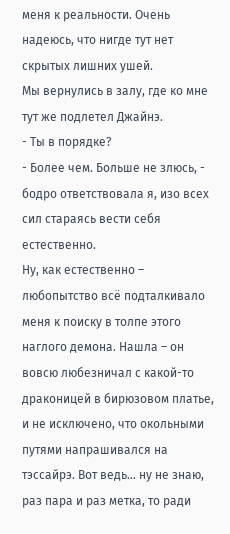меня к реальности. Очень надеюсь, что нигде тут нет скрытых лишних ушей.
Мы вернулись в залу, где ко мне тут же подлетел Джайнэ.
- Ты в порядке?
- Более чем. Больше не злюсь, - бодро ответствовала я, изо всех сил стараясь вести себя естественно.
Ну, как естественно – любопытство всё подталкивало меня к поиску в толпе этого наглого демона. Нашла – он вовсю любезничал с какой-то драконицей в бирюзовом платье, и не исключено, что окольными путями напрашивался на тэссайрэ. Вот ведь… ну не знаю, раз пара и раз метка, то ради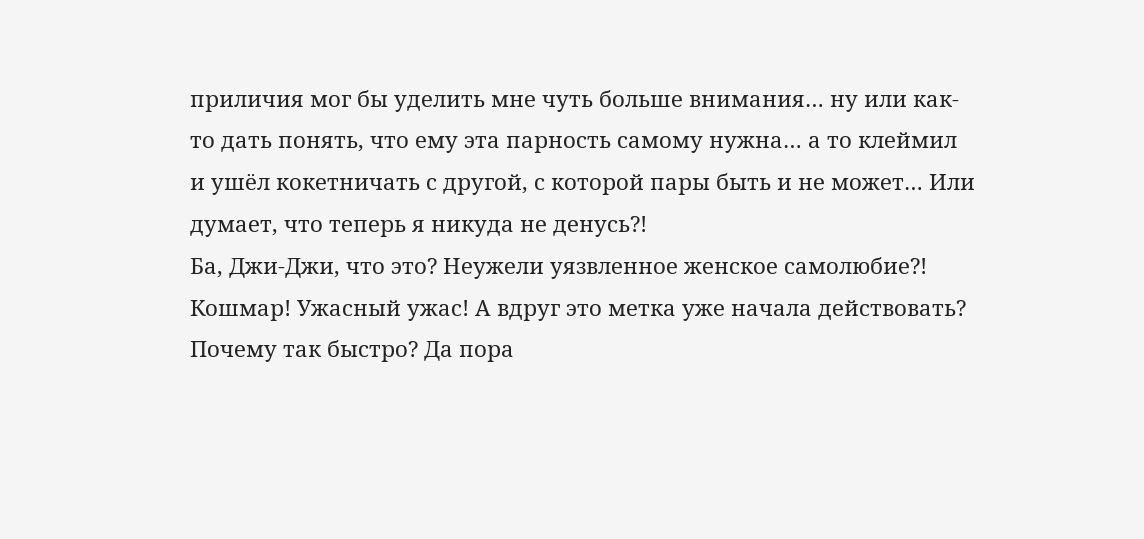приличия мог бы уделить мне чуть больше внимания… ну или как-то дать понять, что ему эта парность самому нужна… а то клеймил и ушёл кокетничать с другой, с которой пары быть и не может… Или думает, что теперь я никуда не денусь?!
Ба, Джи-Джи, что это? Неужели уязвленное женское самолюбие?! Кошмар! Ужасный ужас! А вдруг это метка уже начала действовать? Почему так быстро? Да пора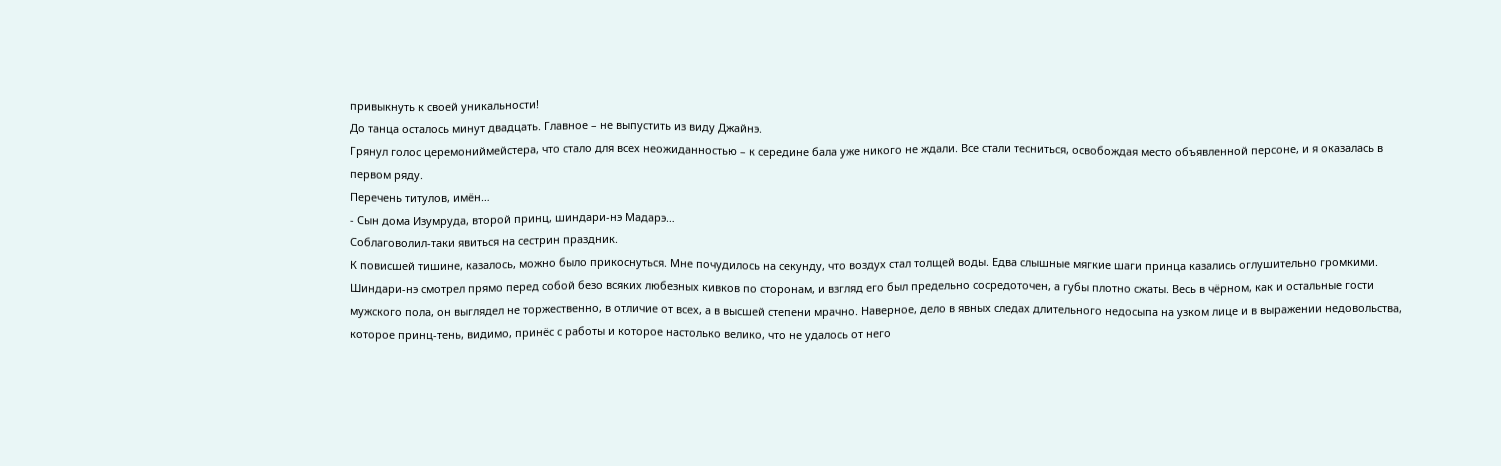привыкнуть к своей уникальности!
До танца осталось минут двадцать. Главное – не выпустить из виду Джайнэ.
Грянул голос церемониймейстера, что стало для всех неожиданностью – к середине бала уже никого не ждали. Все стали тесниться, освобождая место объявленной персоне, и я оказалась в первом ряду.
Перечень титулов, имён…
- Сын дома Изумруда, второй принц, шиндари-нэ Мадарэ…
Соблаговолил-таки явиться на сестрин праздник.
К повисшей тишине, казалось, можно было прикоснуться. Мне почудилось на секунду, что воздух стал толщей воды. Едва слышные мягкие шаги принца казались оглушительно громкими.
Шиндари-нэ смотрел прямо перед собой безо всяких любезных кивков по сторонам, и взгляд его был предельно сосредоточен, а губы плотно сжаты. Весь в чёрном, как и остальные гости мужского пола, он выглядел не торжественно, в отличие от всех, а в высшей степени мрачно. Наверное, дело в явных следах длительного недосыпа на узком лице и в выражении недовольства, которое принц-тень, видимо, принёс с работы и которое настолько велико, что не удалось от него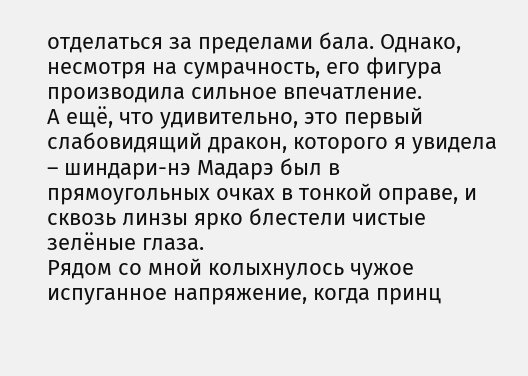отделаться за пределами бала. Однако, несмотря на сумрачность, его фигура производила сильное впечатление.
А ещё, что удивительно, это первый слабовидящий дракон, которого я увидела – шиндари-нэ Мадарэ был в прямоугольных очках в тонкой оправе, и сквозь линзы ярко блестели чистые зелёные глаза.
Рядом со мной колыхнулось чужое испуганное напряжение, когда принц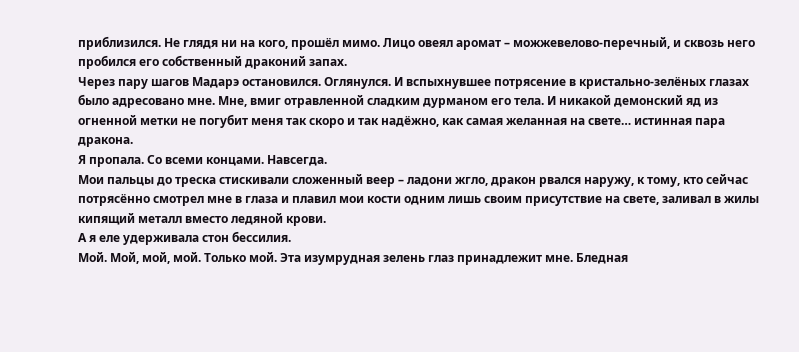приблизился. Не глядя ни на кого, прошёл мимо. Лицо овеял аромат – можжевелово-перечный, и сквозь него пробился его собственный драконий запах.
Через пару шагов Мадарэ остановился. Оглянулся. И вспыхнувшее потрясение в кристально-зелёных глазах было адресовано мне. Мне, вмиг отравленной сладким дурманом его тела. И никакой демонский яд из огненной метки не погубит меня так скоро и так надёжно, как самая желанная на свете… истинная пара дракона.
Я пропала. Со всеми концами. Навсегда.
Мои пальцы до треска стискивали сложенный веер – ладони жгло, дракон рвался наружу, к тому, кто сейчас потрясённо смотрел мне в глаза и плавил мои кости одним лишь своим присутствие на свете, заливал в жилы кипящий металл вместо ледяной крови.
А я еле удерживала стон бессилия.
Мой. Мой, мой, мой. Только мой. Эта изумрудная зелень глаз принадлежит мне. Бледная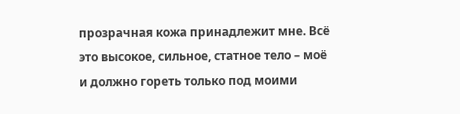прозрачная кожа принадлежит мне. Всё это высокое, сильное, статное тело – моё и должно гореть только под моими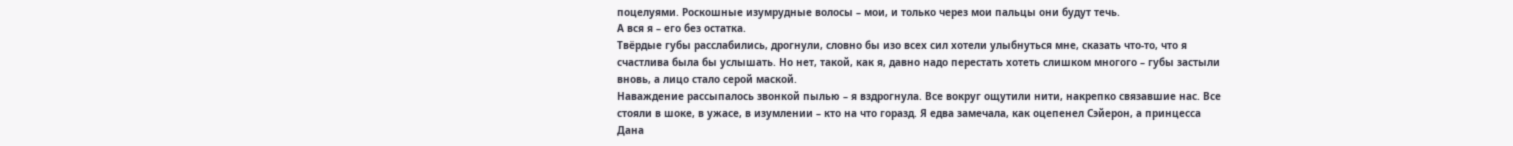поцелуями. Роскошные изумрудные волосы – мои, и только через мои пальцы они будут течь.
А вся я – его без остатка.
Твёрдые губы расслабились, дрогнули, словно бы изо всех сил хотели улыбнуться мне, сказать что-то, что я счастлива была бы услышать. Но нет, такой, как я, давно надо перестать хотеть слишком многого – губы застыли вновь, а лицо стало серой маской.
Наваждение рассыпалось звонкой пылью – я вздрогнула. Все вокруг ощутили нити, накрепко связавшие нас. Все стояли в шоке, в ужасе, в изумлении – кто на что горазд. Я едва замечала, как оцепенел Сэйерон, а принцесса Дана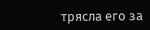трясла его за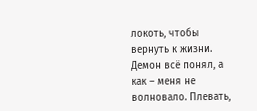локоть, чтобы вернуть к жизни. Демон всё понял, а как – меня не волновало. Плевать,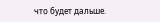что будет дальше.